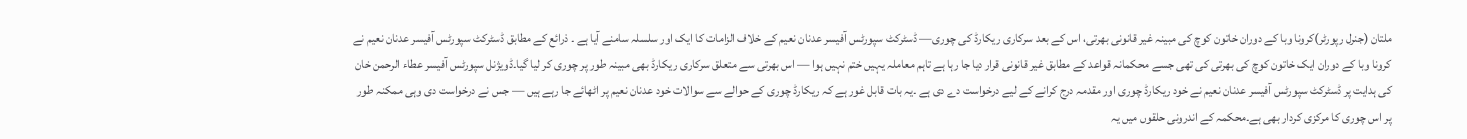ملتان (جنرل رپورٹر)کرونا وبا کے دوران خاتون کوچ کی مبینہ غیر قانونی بھرتی، اس کے بعد سرکاری ریکارڈ کی چوری— ڈسٹرکٹ سپورٹس آفیسر عدنان نعیم کے خلاف الزامات کا ایک اور سلسلہ سامنے آیا ہے ۔ ذرائع کے مطابق ڈسٹرکٹ سپورٹس آفیسر عدنان نعیم نے کرونا وبا کے دوران ایک خاتون کوچ کی بھرتی کی تھی جسے محکمانہ قواعد کے مطابق غیر قانونی قرار دیا جا رہا ہے تاہم معاملہ یہیں ختم نہیں ہوا — اس بھرتی سے متعلق سرکاری ریکارڈ بھی مبینہ طور پر چوری کر لیا گیا۔ڈویژنل سپورٹس آفیسر عطاء الرحمن خان کی ہدایت پر ڈسٹرکٹ سپورٹس آفیسر عدنان نعیم نے خود ریکارڈ چوری اور مقدمہ درج کرانے کے لیے درخواست دے دی ہے ۔یہ بات قابل غور ہے کہ ریکارڈ چوری کے حوالے سے سوالات خود عدنان نعیم پر اٹھائے جا رہے ہیں — جس نے درخواست دی وہی ممکنہ طور پر اس چوری کا مرکزی کردار بھی ہے۔محکمہ کے اندرونی حلقوں میں یہ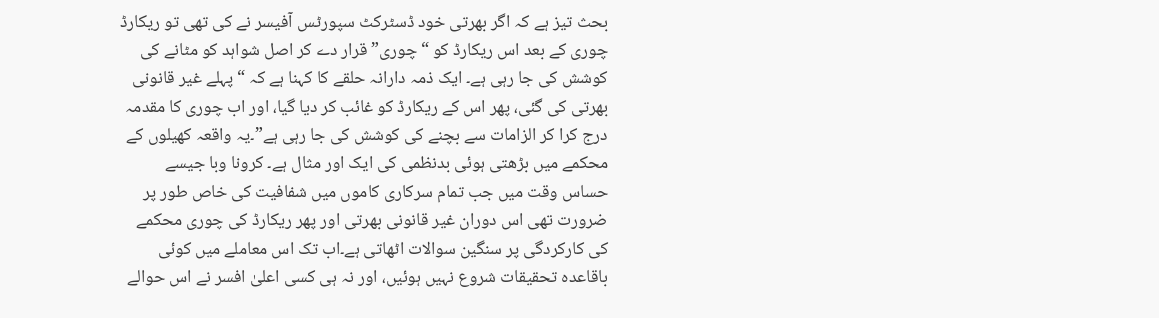بحث تیز ہے کہ اگر بھرتی خود ڈسٹرکٹ سپورٹس آفیسر نے کی تھی تو ریکارڈ چوری کے بعد اس ریکارڈ کو “چوری” قرار دے کر اصل شواہد کو مٹانے کی کوشش کی جا رہی ہے۔ ایک ذمہ دارانہ حلقے کا کہنا ہے کہ “پہلے غیر قانونی بھرتی کی گئی، پھر اس کے ریکارڈ کو غائب کر دیا گیا، اور اب چوری کا مقدمہ درج کرا کر الزامات سے بچنے کی کوشش کی جا رہی ہے”۔یہ واقعہ کھیلوں کے محکمے میں بڑھتی ہوئی بدنظمی کی ایک اور مثال ہے۔ کرونا وبا جیسے حساس وقت میں جب تمام سرکاری کاموں میں شفافیت کی خاص طور پر ضرورت تھی اس دوران غیر قانونی بھرتی اور پھر ریکارڈ کی چوری محکمے کی کارکردگی پر سنگین سوالات اٹھاتی ہے۔اب تک اس معاملے میں کوئی باقاعدہ تحقیقات شروع نہیں ہوئیں، اور نہ ہی کسی اعلیٰ افسر نے اس حوالے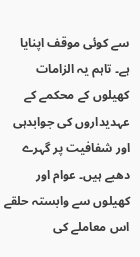سے کوئی موقف اپنایا ہے۔ تاہم یہ الزامات کھیلوں کے محکمے کے عہدیداروں کی جوابدہی اور شفافیت پر گہرے دھبے ہیں۔ عوام اور کھیلوں سے وابستہ حلقے اس معاملے کی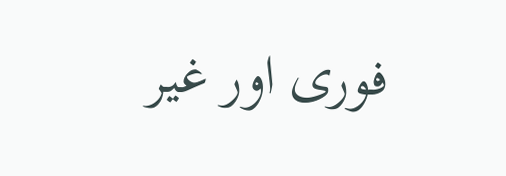فوری اور غیر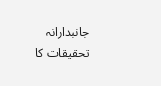جانبدارانہ تحقیقات کا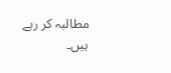مطالبہ کر رہے ہیں۔